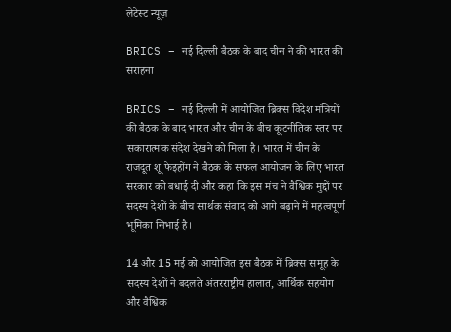लेटेस्ट न्यूज़

BRICS – नई दिल्ली बैठक के बाद चीन ने की भारत की सराहना

BRICS – नई दिल्ली में आयोजित ब्रिक्स विदेश मंत्रियों की बैठक के बाद भारत और चीन के बीच कूटनीतिक स्तर पर सकारात्मक संदेश देखने को मिला है। भारत में चीन के राजदूत शू फेइहोंग ने बैठक के सफल आयोजन के लिए भारत सरकार को बधाई दी और कहा कि इस मंच ने वैश्विक मुद्दों पर सदस्य देशों के बीच सार्थक संवाद को आगे बढ़ाने में महत्वपूर्ण भूमिका निभाई है।

14 और 15 मई को आयोजित इस बैठक में ब्रिक्स समूह के सदस्य देशों ने बदलते अंतरराष्ट्रीय हालात, आर्थिक सहयोग और वैश्विक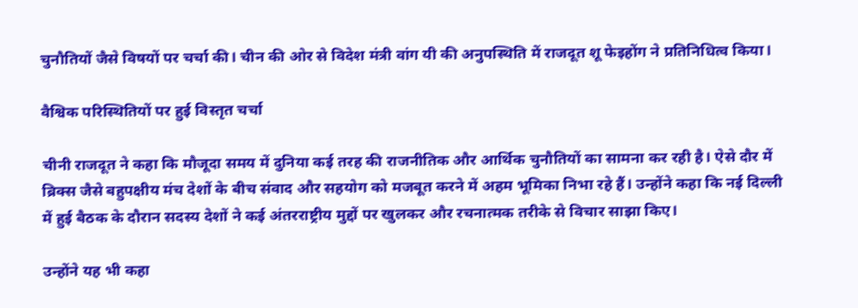चुनौतियों जैसे विषयों पर चर्चा की। चीन की ओर से विदेश मंत्री वांग यी की अनुपस्थिति में राजदूत शू फेइहोंग ने प्रतिनिधित्व किया।

वैश्विक परिस्थितियों पर हुई विस्तृत चर्चा

चीनी राजदूत ने कहा कि मौजूदा समय में दुनिया कई तरह की राजनीतिक और आर्थिक चुनौतियों का सामना कर रही है। ऐसे दौर में ब्रिक्स जैसे बहुपक्षीय मंच देशों के बीच संवाद और सहयोग को मजबूत करने में अहम भूमिका निभा रहे हैं। उन्होंने कहा कि नई दिल्ली में हुई बैठक के दौरान सदस्य देशों ने कई अंतरराष्ट्रीय मुद्दों पर खुलकर और रचनात्मक तरीके से विचार साझा किए।

उन्होंने यह भी कहा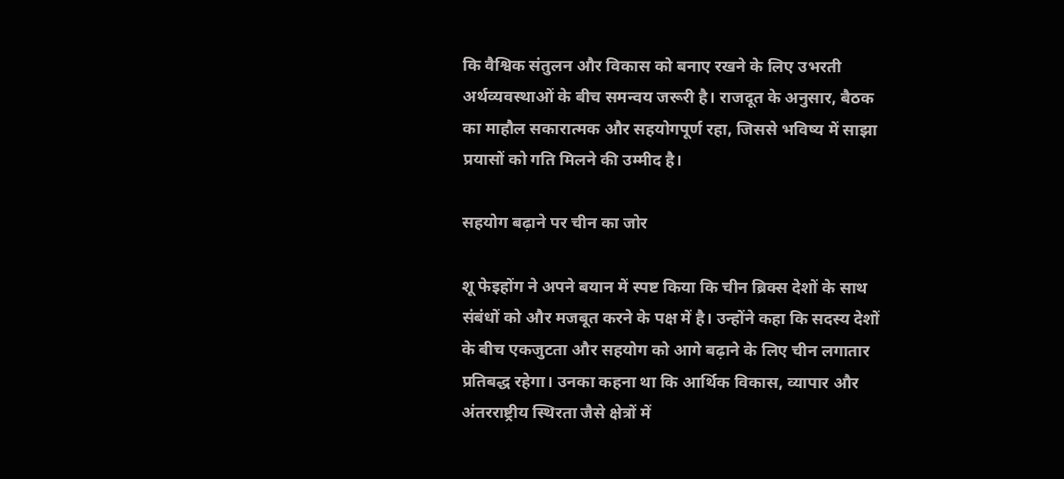कि वैश्विक संतुलन और विकास को बनाए रखने के लिए उभरती अर्थव्यवस्थाओं के बीच समन्वय जरूरी है। राजदूत के अनुसार, बैठक का माहौल सकारात्मक और सहयोगपूर्ण रहा, जिससे भविष्य में साझा प्रयासों को गति मिलने की उम्मीद है।

सहयोग बढ़ाने पर चीन का जोर

शू फेइहोंग ने अपने बयान में स्पष्ट किया कि चीन ब्रिक्स देशों के साथ संबंधों को और मजबूत करने के पक्ष में है। उन्होंने कहा कि सदस्य देशों के बीच एकजुटता और सहयोग को आगे बढ़ाने के लिए चीन लगातार प्रतिबद्ध रहेगा। उनका कहना था कि आर्थिक विकास, व्यापार और अंतरराष्ट्रीय स्थिरता जैसे क्षेत्रों में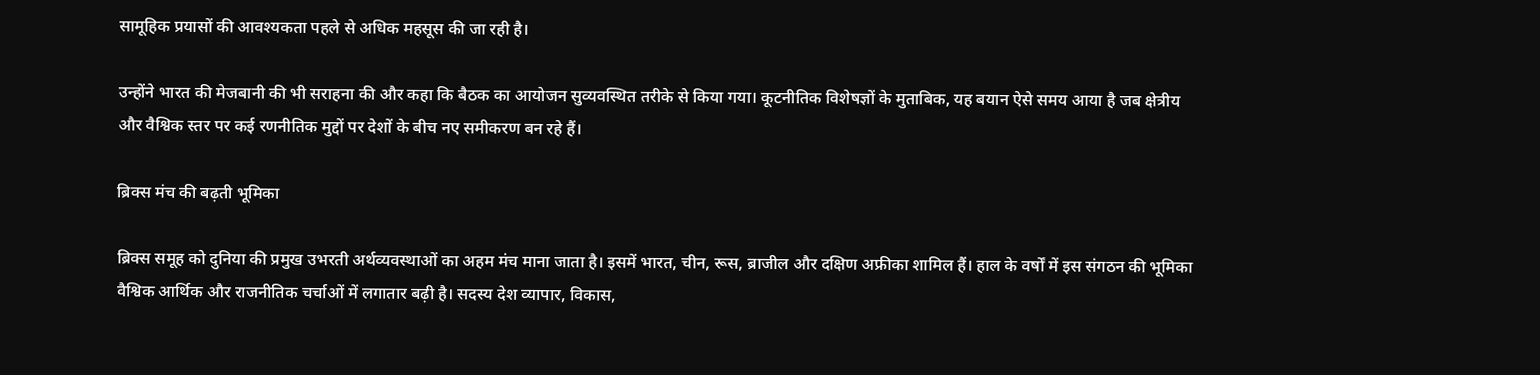सामूहिक प्रयासों की आवश्यकता पहले से अधिक महसूस की जा रही है।

उन्होंने भारत की मेजबानी की भी सराहना की और कहा कि बैठक का आयोजन सुव्यवस्थित तरीके से किया गया। कूटनीतिक विशेषज्ञों के मुताबिक, यह बयान ऐसे समय आया है जब क्षेत्रीय और वैश्विक स्तर पर कई रणनीतिक मुद्दों पर देशों के बीच नए समीकरण बन रहे हैं।

ब्रिक्स मंच की बढ़ती भूमिका

ब्रिक्स समूह को दुनिया की प्रमुख उभरती अर्थव्यवस्थाओं का अहम मंच माना जाता है। इसमें भारत, चीन, रूस, ब्राजील और दक्षिण अफ्रीका शामिल हैं। हाल के वर्षों में इस संगठन की भूमिका वैश्विक आर्थिक और राजनीतिक चर्चाओं में लगातार बढ़ी है। सदस्य देश व्यापार, विकास,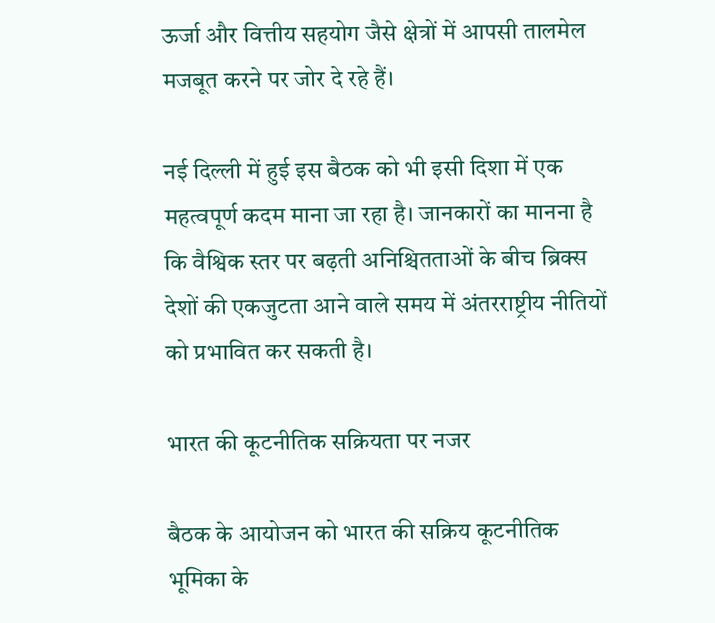ऊर्जा और वित्तीय सहयोग जैसे क्षेत्रों में आपसी तालमेल मजबूत करने पर जोर दे रहे हैं।

नई दिल्ली में हुई इस बैठक को भी इसी दिशा में एक महत्वपूर्ण कदम माना जा रहा है। जानकारों का मानना है कि वैश्विक स्तर पर बढ़ती अनिश्चितताओं के बीच ब्रिक्स देशों की एकजुटता आने वाले समय में अंतरराष्ट्रीय नीतियों को प्रभावित कर सकती है।

भारत की कूटनीतिक सक्रियता पर नजर

बैठक के आयोजन को भारत की सक्रिय कूटनीतिक भूमिका के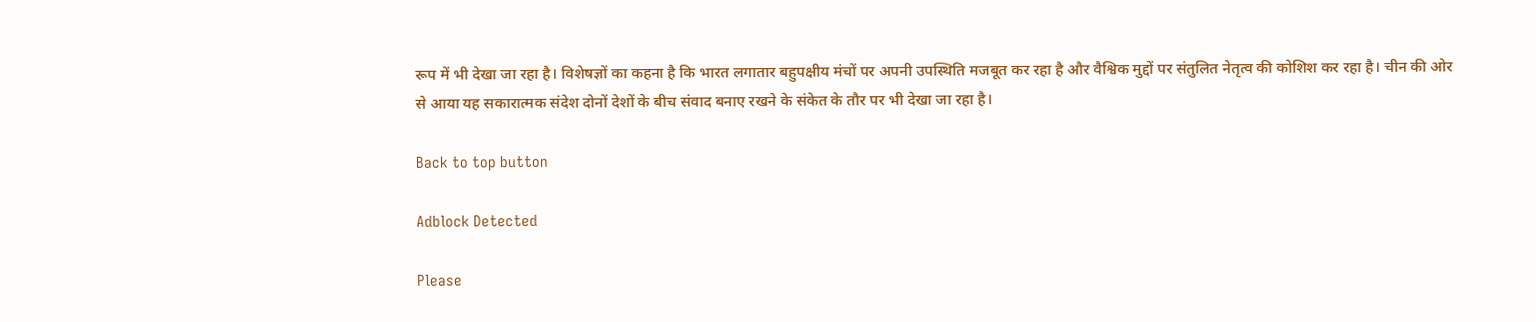रूप में भी देखा जा रहा है। विशेषज्ञों का कहना है कि भारत लगातार बहुपक्षीय मंचों पर अपनी उपस्थिति मजबूत कर रहा है और वैश्विक मुद्दों पर संतुलित नेतृत्व की कोशिश कर रहा है। चीन की ओर से आया यह सकारात्मक संदेश दोनों देशों के बीच संवाद बनाए रखने के संकेत के तौर पर भी देखा जा रहा है।

Back to top button

Adblock Detected

Please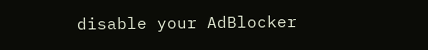disable your AdBlocker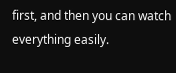first, and then you can watch everything easily.